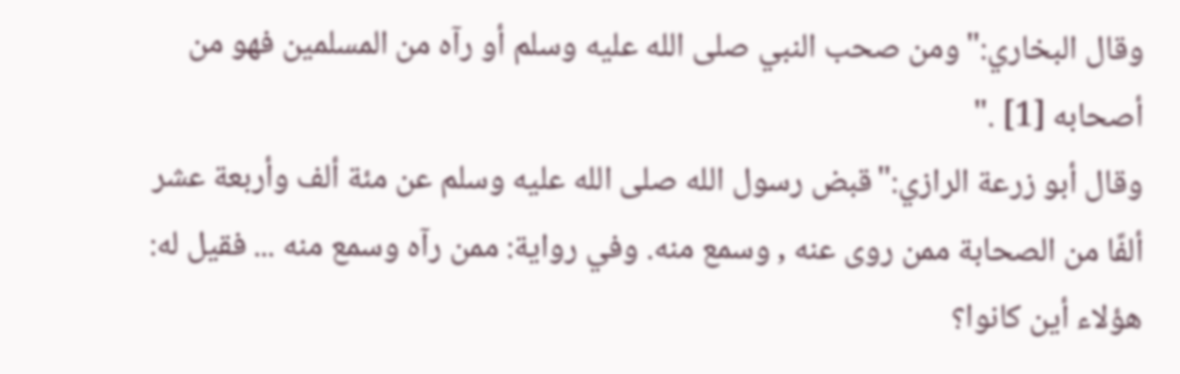وقال البخاري:"ومن صحب النبي صلى الله عليه وسلم أو رآه من المسلمين فهو من أصحابه [1] ."
وقال أبو زرعة الرازي:"قبض رسول الله صلى الله عليه وسلم عن مئة ألف وأربعة عشر ألفًا من الصحابة ممن روى عنه , وسمع منه. وفي رواية: ممن رآه وسمع منه ... فقيل له: هؤلاء أين كانوا؟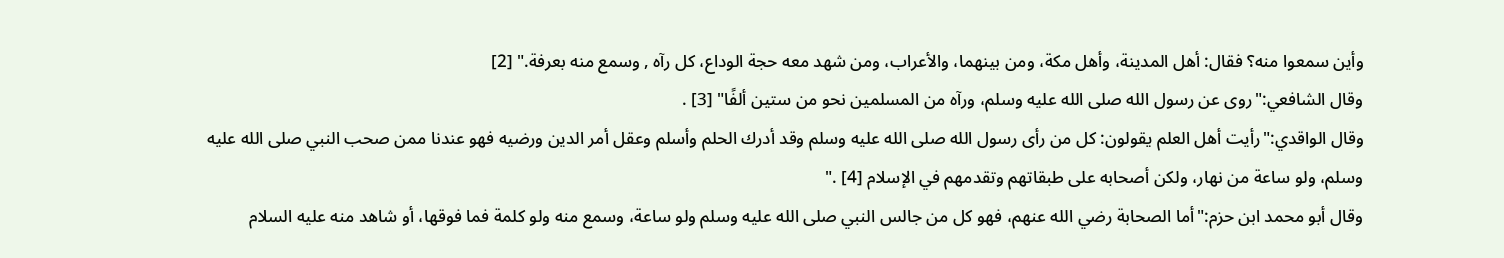وأين سمعوا منه؟ فقال: أهل المدينة، وأهل مكة، ومن بينهما، والأعراب، ومن شهد معه حجة الوداع، كل رآه , وسمع منه بعرفة." [2]
وقال الشافعي:"روى عن رسول الله صلى الله عليه وسلم، ورآه من المسلمين نحو من ستين ألفًا" [3] .
وقال الواقدي:"رأيت أهل العلم يقولون: كل من رأى رسول الله صلى الله عليه وسلم وقد أدرك الحلم وأسلم وعقل أمر الدين ورضيه فهو عندنا ممن صحب النبي صلى الله عليه وسلم، ولو ساعة من نهار، ولكن أصحابه على طبقاتهم وتقدمهم في الإسلام [4] ."
وقال أبو محمد ابن حزم:"أما الصحابة رضي الله عنهم، فهو كل من جالس النبي صلى الله عليه وسلم ولو ساعة، وسمع منه ولو كلمة فما فوقها، أو شاهد منه عليه السلام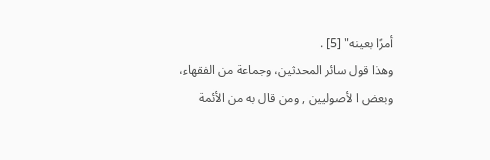أمرًا بعينه" [5] .
وهذا قول سائر المحدثين، وجماعة من الفقهاء، وبعض ا لأصوليين , ومن قال به من الأئمة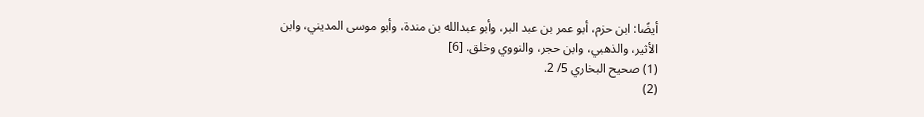أيضًا: ابن حزم، أبو عمر بن عبد البر، وأبو عبدالله بن مندة، وأبو موسى المديني، وابن الأثير، والذهبي، وابن حجر، والنووي وخلق. [6]
(1) صحيح البخاري 5/ 2.
(2)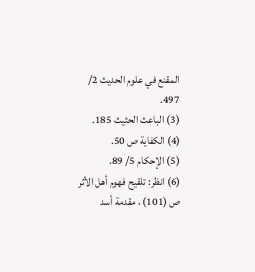المقنع في علوم الحديث 2/ 497.
(3) الباعث الحثيث 185.
(4) الكفاية ص 50.
(5) الإحكام 5/ 89.
(6) انظر: تلقيح فهوم أهل الأثر ص (101) ، مقدمة أسد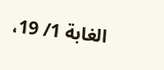الغابة 1/ 19،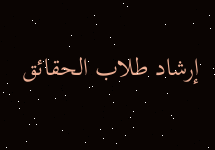إرشاد طلاب الحقائق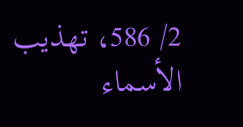2/ 586، تهذيب الأسماء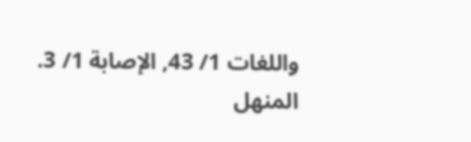واللغات 1/ 43, الإصابة 1/ 3. المنهل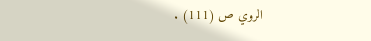الروي ص (111) .